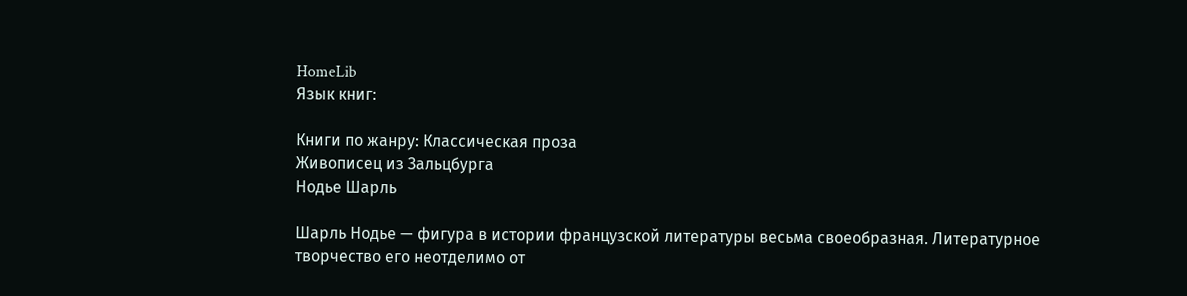HomeLib
Язык книг:

Книги по жанру: Классическая проза
Живописец из Зальцбурга
Нодье Шарль

Шарль Нодье — фигура в истории французской литературы весьма своеобразная. Литературное творчество его неотделимо от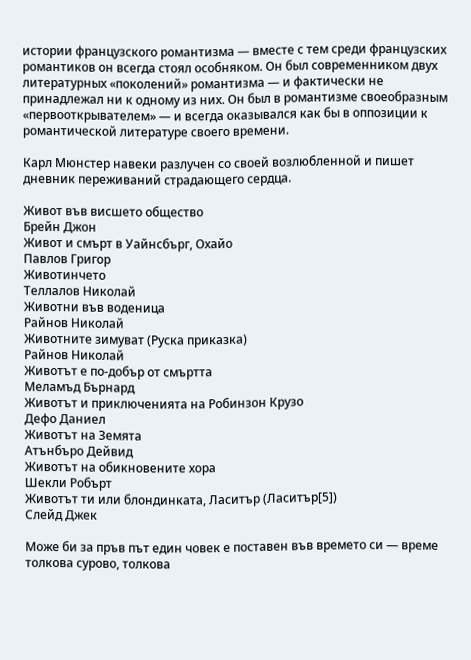истории французского романтизма — вместе с тем среди французских романтиков он всегда стоял особняком. Он был современником двух литературных «поколений» романтизма — и фактически не принадлежал ни к одному из них. Он был в романтизме своеобразным «первооткрывателем» — и всегда оказывался как бы в оппозиции к романтической литературе своего времени.

Карл Мюнстер навеки разлучен со своей возлюбленной и пишет дневник переживаний страдающего сердца.

Живот във висшето общество
Брейн Джон
Живот и смърт в Уайнсбърг, Охайо
Павлов Григор
Животинчето
Теллалов Николай
Животни във воденица
Райнов Николай
Животните зимуват (Руска приказка)
Райнов Николай
Животът е по-добър от смъртта
Меламъд Бърнард
Животът и приключенията на Робинзон Крузо
Дефо Даниел
Животът на Земята
Атънбъро Дейвид
Животът на обикновените хора
Шекли Робърт
Животът ти или блондинката, Ласитър (Ласитър[5])
Слейд Джек

Може би за пръв път един човек е поставен във времето си — време толкова сурово, толкова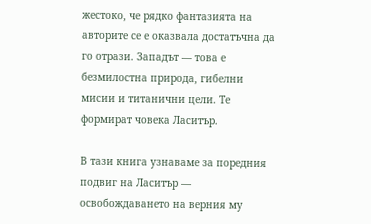жестоко, че рядко фантазията на авторите се е оказвала достатъчна да го отрази. Западът — това е безмилостна природа, гибелни мисии и титанични цели. Те формират човека Ласитър.

В тази книга узнаваме за поредния подвиг на Ласитър — освобождаването на верния му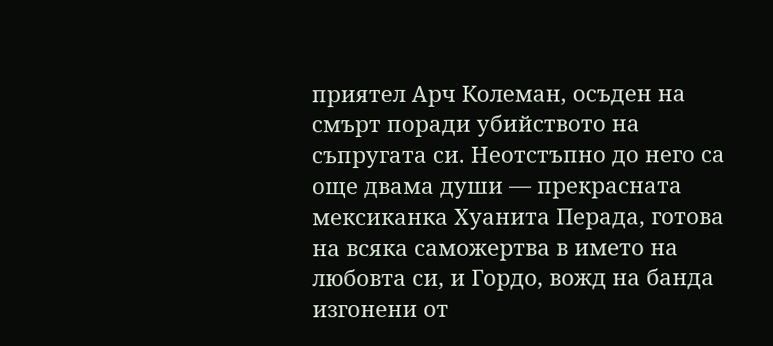приятел Арч Колеман, осъден на смърт поради убийството на съпругата си. Неотстъпно до него са още двама души — прекрасната мексиканка Хуанита Перада, готова на всяка саможертва в името на любовта си, и Гордо, вожд на банда изгонени от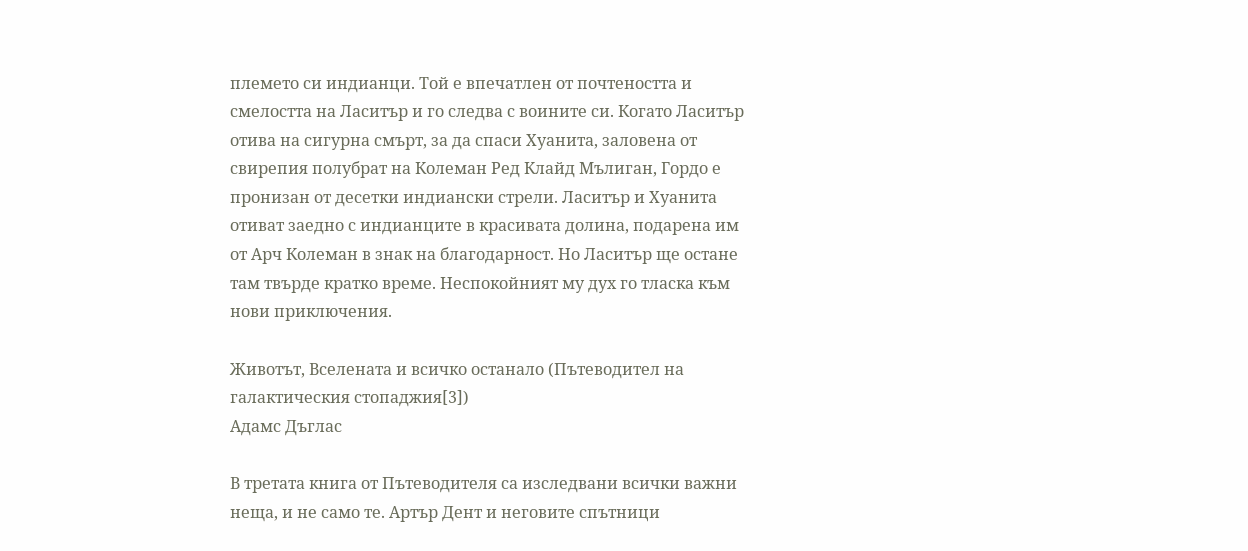племето си индианци. Той е впечатлен от почтеността и смелостта на Ласитър и го следва с воините си. Когато Ласитър отива на сигурна смърт, за да спаси Хуанита, заловена от свирепия полубрат на Колеман Ред Клайд Мълиган, Гордо е пронизан от десетки индиански стрели. Ласитър и Хуанита отиват заедно с индианците в красивата долина, подарена им от Арч Колеман в знак на благодарност. Но Ласитър ще остане там твърде кратко време. Неспокойният му дух го тласка към нови приключения.

Животът, Вселената и всичко останало (Пътеводител на галактическия стопаджия[3])
Адамс Дъглас

В третата книга от Пътеводителя са изследвани всички важни неща, и не само те. Артър Дент и неговите спътници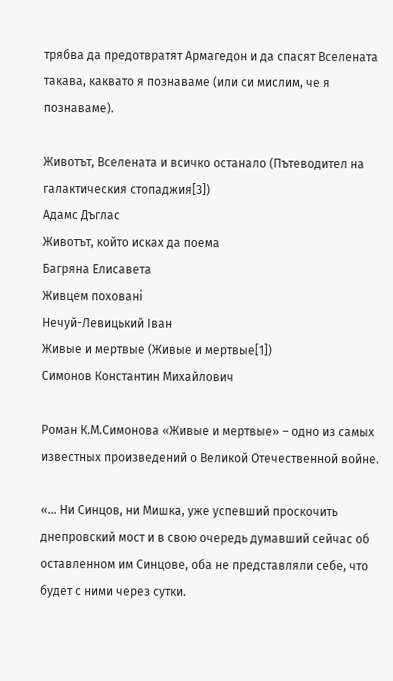трябва да предотвратят Армагедон и да спасят Вселената такава, каквато я познаваме (или си мислим, че я познаваме).

Животът, Вселената и всичко останало (Пътеводител на галактическия стопаджия[3])
Адамс Дъглас
Животът, който исках да поема
Багряна Елисавета
Живцем поховані
Нечуй-Левицький Іван
Живые и мертвые (Живые и мертвые[1])
Симонов Константин Михайлович

Роман К.М.Симонова «Живые и мертвые» – одно из самых известных произведений о Великой Отечественной войне.

«… Ни Синцов, ни Мишка, уже успевший проскочить днепровский мост и в свою очередь думавший сейчас об оставленном им Синцове, оба не представляли себе, что будет с ними через сутки.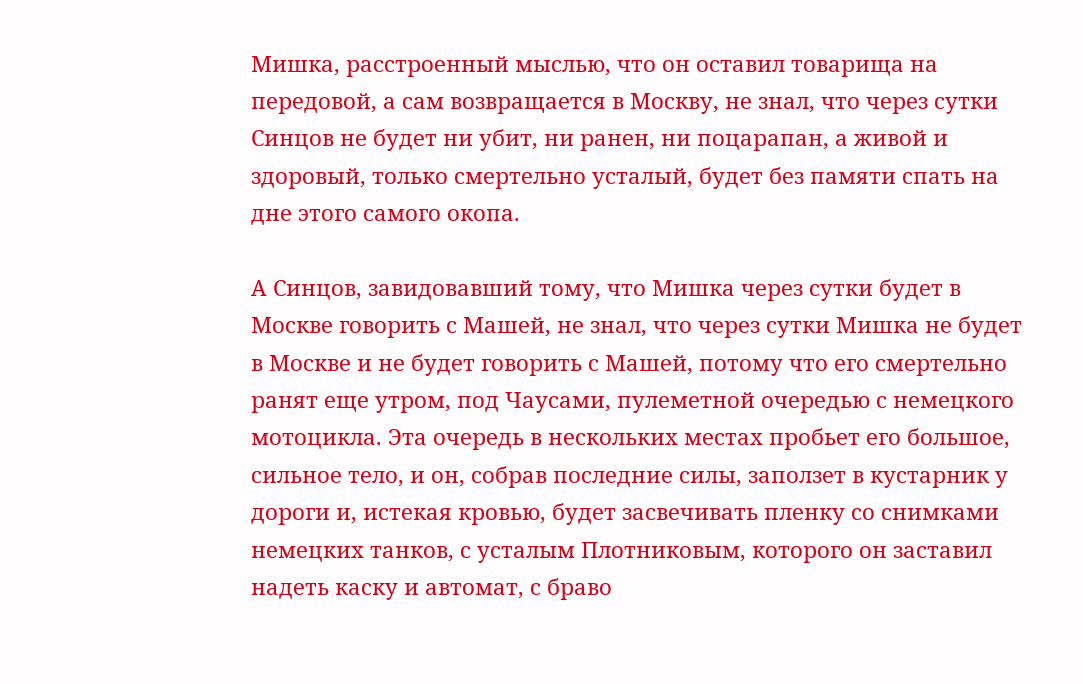Мишка, расстроенный мыслью, что он оставил товарища на передовой, а сам возвращается в Москву, не знал, что через сутки Синцов не будет ни убит, ни ранен, ни поцарапан, а живой и здоровый, только смертельно усталый, будет без памяти спать на дне этого самого окопа.

А Синцов, завидовавший тому, что Мишка через сутки будет в Москве говорить с Машей, не знал, что через сутки Мишка не будет в Москве и не будет говорить с Машей, потому что его смертельно ранят еще утром, под Чаусами, пулеметной очередью с немецкого мотоцикла. Эта очередь в нескольких местах пробьет его большое, сильное тело, и он, собрав последние силы, заползет в кустарник у дороги и, истекая кровью, будет засвечивать пленку со снимками немецких танков, с усталым Плотниковым, которого он заставил надеть каску и автомат, с браво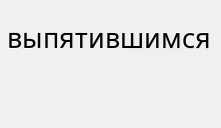выпятившимся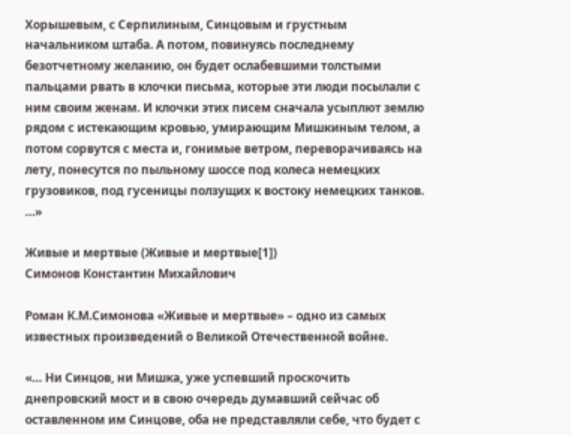Хорышевым, с Серпилиным, Синцовым и грустным начальником штаба. А потом, повинуясь последнему безотчетному желанию, он будет ослабевшими толстыми пальцами рвать в клочки письма, которые эти люди посылали с ним своим женам. И клочки этих писем сначала усыплют землю рядом с истекающим кровью, умирающим Мишкиным телом, а потом сорвутся с места и, гонимые ветром, переворачиваясь на лету, понесутся по пыльному шоссе под колеса немецких грузовиков, под гусеницы ползущих к востоку немецких танков. …»

Живые и мертвые (Живые и мертвые[1])
Симонов Константин Михайлович

Роман К.М.Симонова «Живые и мертвые» – одно из самых известных произведений о Великой Отечественной войне.

«… Ни Синцов, ни Мишка, уже успевший проскочить днепровский мост и в свою очередь думавший сейчас об оставленном им Синцове, оба не представляли себе, что будет с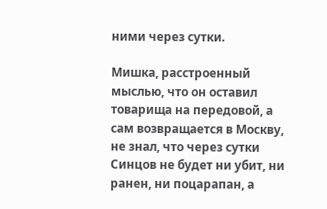ними через сутки.

Мишка, расстроенный мыслью, что он оставил товарища на передовой, а сам возвращается в Москву, не знал, что через сутки Синцов не будет ни убит, ни ранен, ни поцарапан, а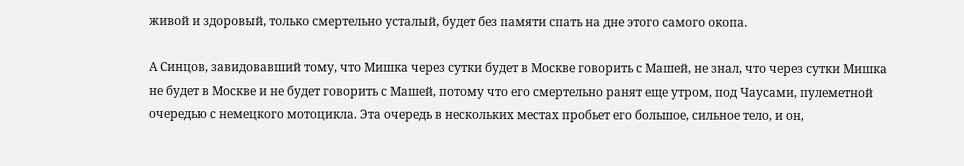живой и здоровый, только смертельно усталый, будет без памяти спать на дне этого самого окопа.

А Синцов, завидовавший тому, что Мишка через сутки будет в Москве говорить с Машей, не знал, что через сутки Мишка не будет в Москве и не будет говорить с Машей, потому что его смертельно ранят еще утром, под Чаусами, пулеметной очередью с немецкого мотоцикла. Эта очередь в нескольких местах пробьет его большое, сильное тело, и он,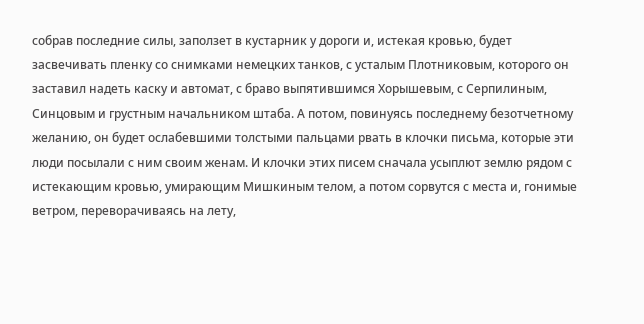собрав последние силы, заползет в кустарник у дороги и, истекая кровью, будет засвечивать пленку со снимками немецких танков, с усталым Плотниковым, которого он заставил надеть каску и автомат, с браво выпятившимся Хорышевым, с Серпилиным, Синцовым и грустным начальником штаба. А потом, повинуясь последнему безотчетному желанию, он будет ослабевшими толстыми пальцами рвать в клочки письма, которые эти люди посылали с ним своим женам. И клочки этих писем сначала усыплют землю рядом с истекающим кровью, умирающим Мишкиным телом, а потом сорвутся с места и, гонимые ветром, переворачиваясь на лету,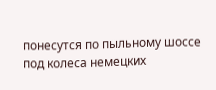понесутся по пыльному шоссе под колеса немецких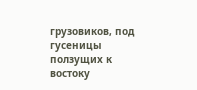грузовиков, под гусеницы ползущих к востоку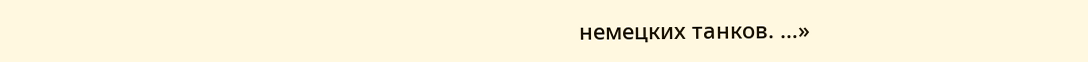немецких танков. …»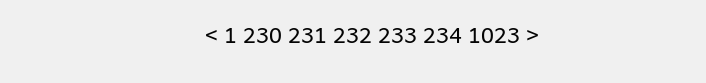< 1 230 231 232 233 234 1023 >